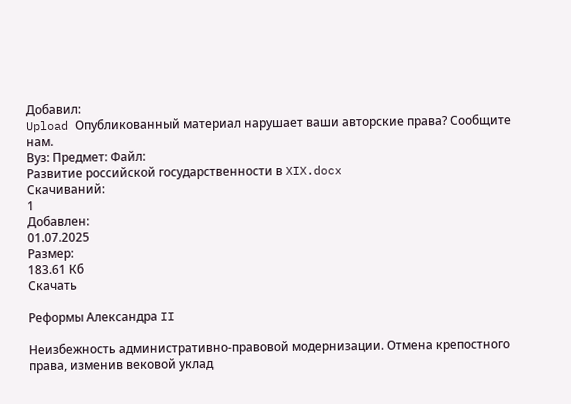Добавил:
Upload Опубликованный материал нарушает ваши авторские права? Сообщите нам.
Вуз: Предмет: Файл:
Развитие российской государственности в XIX.docx
Скачиваний:
1
Добавлен:
01.07.2025
Размер:
183.61 Кб
Скачать

Реформы Александра II

Неизбежность административно-правовой модернизации. Отмена крепостного права, изменив вековой уклад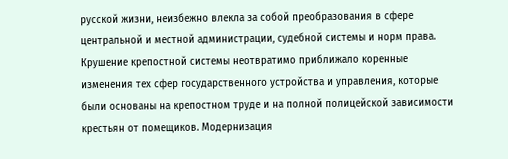русской жизни, неизбежно влекла за собой преобразования в сфере центральной и местной администрации, судебной системы и норм права. Крушение крепостной системы неотвратимо приближало коренные изменения тех сфер государственного устройства и управления, которые были основаны на крепостном труде и на полной полицейской зависимости крестьян от помещиков. Модернизация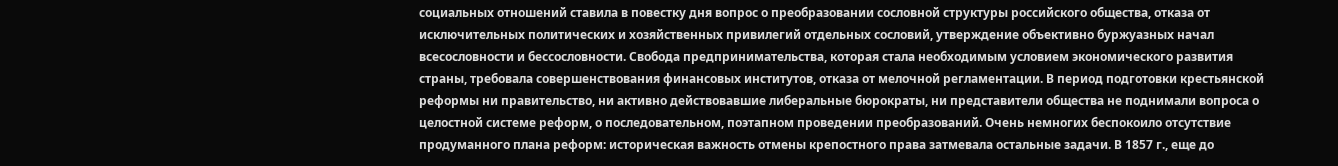социальных отношений ставила в повестку дня вопрос о преобразовании сословной структуры российского общества, отказа от исключительных политических и хозяйственных привилегий отдельных сословий, утверждение объективно буржуазных начал всесословности и бессословности. Свобода предпринимательства, которая стала необходимым условием экономического развития страны, требовала совершенствования финансовых институтов, отказа от мелочной регламентации. В период подготовки крестьянской реформы ни правительство, ни активно действовавшие либеральные бюрократы, ни представители общества не поднимали вопроса о целостной системе реформ, о последовательном, поэтапном проведении преобразований. Очень немногих беспокоило отсутствие продуманного плана реформ: историческая важность отмены крепостного права затмевала остальные задачи. В 1857 г., еще до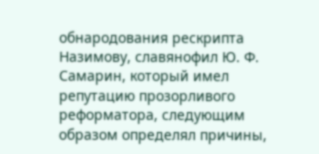обнародования рескрипта Назимову, славянофил Ю. Ф. Самарин, который имел репутацию прозорливого реформатора, следующим образом определял причины,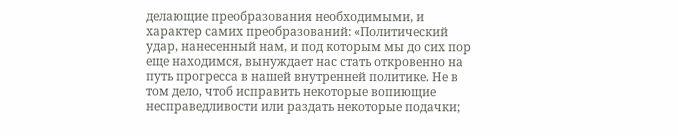делающие преобразования необходимыми, и характер самих преобразований: «Политический удар, нанесенный нам, и под которым мы до сих пор еще находимся, вынуждает нас стать откровенно на путь прогресса в нашей внутренней политике. Не в том дело, чтоб исправить некоторые вопиющие несправедливости или раздать некоторые подачки;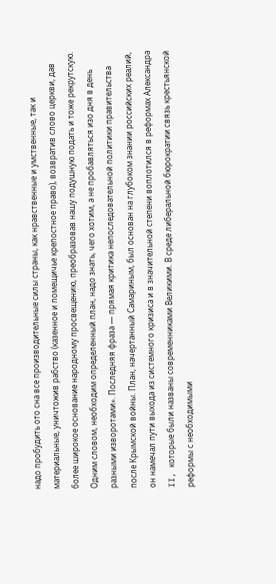надо пробудить ото сна все производительные силы страны, как нравственные и умственные, так и материальные, уничтожив рабство (казенное и помещичье крепостное право), возвратив слово церкви, дав более широкое основание народному просвещению, преобразовав нашу подушную подать и тоже рекрутскую. Одним словом, необходим определенный план, надо знать, чего хотим, а не пробавляться изо дня в день разными изворотами». Последняя фраза — прямая критика непоследовательной политики правительства после Крымской войны. План, начертанный Самариным, был основан на глубоком знании российских реалий, он намечал пути выхода из системного кризиса и в значительной степени воплотился в реформах Александра II, которые были названы современниками Великими. В среде либеральной бюрократии связь крестьянской реформы с необходимыми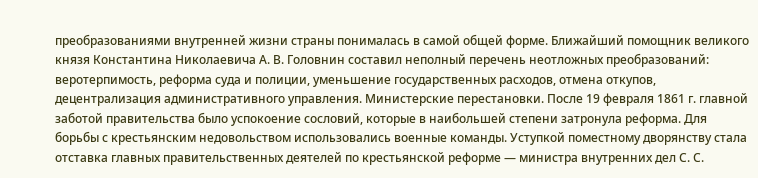преобразованиями внутренней жизни страны понималась в самой общей форме. Ближайший помощник великого князя Константина Николаевича А. В. Головнин составил неполный перечень неотложных преобразований: веротерпимость, реформа суда и полиции, уменьшение государственных расходов, отмена откупов, децентрализация административного управления. Министерские перестановки. После 19 февраля 1861 г. главной заботой правительства было успокоение сословий, которые в наибольшей степени затронула реформа. Для борьбы с крестьянским недовольством использовались военные команды. Уступкой поместному дворянству стала отставка главных правительственных деятелей по крестьянской реформе — министра внутренних дел С. С.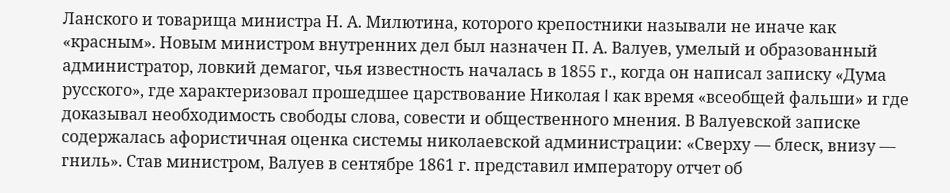Ланского и товарища министра Н. А. Милютина, которого крепостники называли не иначе как «красным». Новым министром внутренних дел был назначен П. А. Валуев, умелый и образованный администратор, ловкий демагог, чья известность началась в 1855 г., когда он написал записку «Дума русского», где характеризовал прошедшее царствование Николая I как время «всеобщей фальши» и где доказывал необходимость свободы слова, совести и общественного мнения. В Валуевской записке содержалась афористичная оценка системы николаевской администрации: «Сверху — блеск, внизу — гниль». Став министром, Валуев в сентябре 1861 г. представил императору отчет об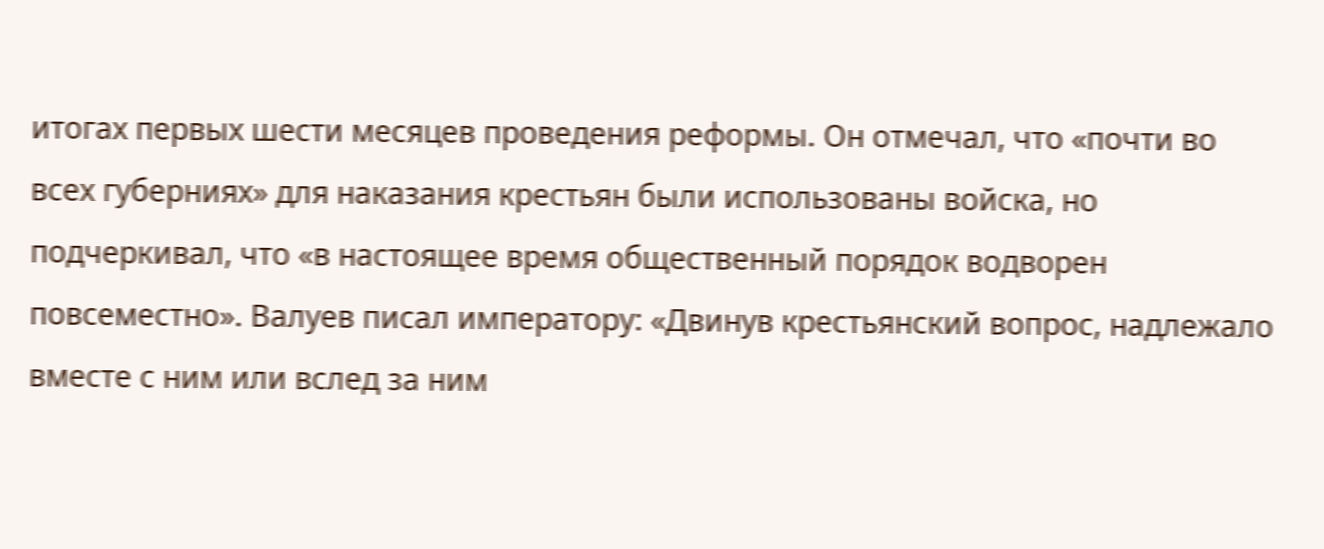итогах первых шести месяцев проведения реформы. Он отмечал, что «почти во всех губерниях» для наказания крестьян были использованы войска, но подчеркивал, что «в настоящее время общественный порядок водворен повсеместно». Валуев писал императору: «Двинув крестьянский вопрос, надлежало вместе с ним или вслед за ним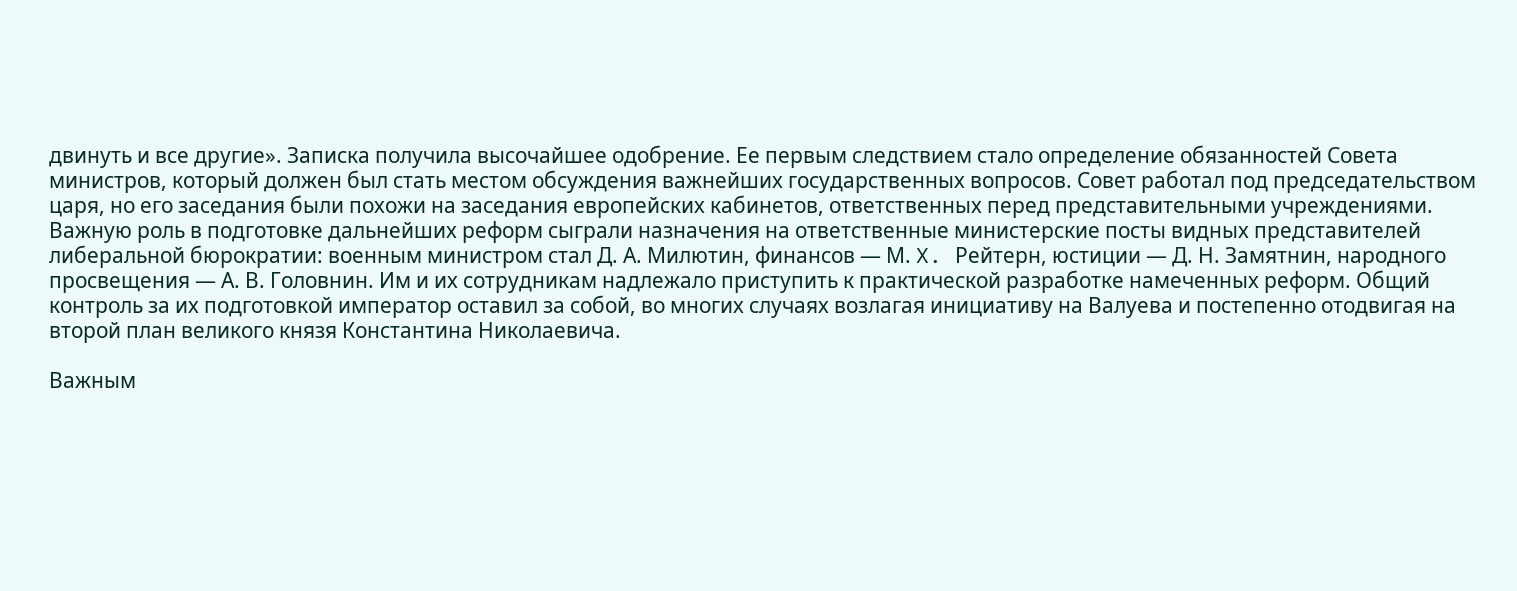двинуть и все другие». Записка получила высочайшее одобрение. Ее первым следствием стало определение обязанностей Совета министров, который должен был стать местом обсуждения важнейших государственных вопросов. Совет работал под председательством царя, но его заседания были похожи на заседания европейских кабинетов, ответственных перед представительными учреждениями. Важную роль в подготовке дальнейших реформ сыграли назначения на ответственные министерские посты видных представителей либеральной бюрократии: военным министром стал Д. А. Милютин, финансов — М. X. Рейтерн, юстиции — Д. Н. Замятнин, народного просвещения — А. В. Головнин. Им и их сотрудникам надлежало приступить к практической разработке намеченных реформ. Общий контроль за их подготовкой император оставил за собой, во многих случаях возлагая инициативу на Валуева и постепенно отодвигая на второй план великого князя Константина Николаевича.

Важным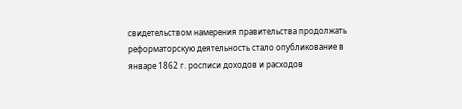свидетельством намерения правительства продолжать реформаторскую деятельность стало опубликование в январе 1862 г. росписи доходов и расходов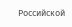Российской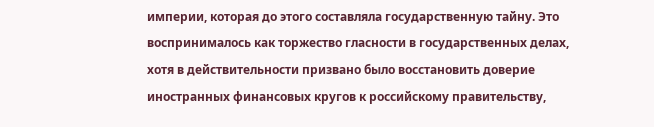империи, которая до этого составляла государственную тайну. Это воспринималось как торжество гласности в государственных делах, хотя в действительности призвано было восстановить доверие иностранных финансовых кругов к российскому правительству,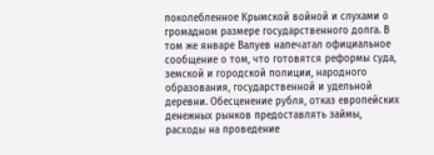поколебленное Крымской войной и слухами о громадном размере государственного долга. В том же январе Валуев напечатал официальное сообщение о том, что готовятся реформы суда, земской и городской полиции, народного образования, государственной и удельной деревни. Обесценение рубля, отказ европейских денежных рынков предоставлять займы, расходы на проведение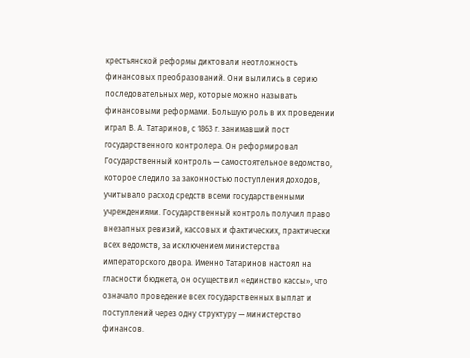крестьянской реформы диктовали неотложность финансовых преобразований. Они вылились в серию последовательных мер, которые можно называть финансовыми реформами. Большую роль в их проведении играл В. А. Татаринов, с 1863 г. занимавший пост государственного контролера. Он реформировал Государственный контроль — самостоятельное ведомство, которое следило за законностью поступления доходов, учитывало расход средств всеми государственными учреждениями. Государственный контроль получил право внезапных ревизий, кассовых и фактических, практически всех ведомств, за исключением министерства императорского двора. Именно Татаринов настоял на гласности бюджета, он осуществил «единство кассы», что означало проведение всех государственных выплат и поступлений через одну структуру — министерство финансов.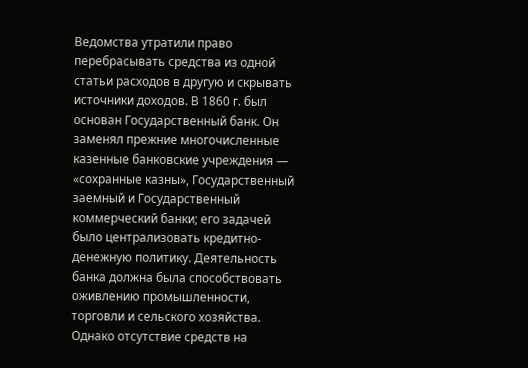Ведомства утратили право перебрасывать средства из одной статьи расходов в другую и скрывать источники доходов. В 1860 г. был основан Государственный банк. Он заменял прежние многочисленные казенные банковские учреждения — «сохранные казны», Государственный заемный и Государственный коммерческий банки; его задачей было централизовать кредитно-денежную политику. Деятельность банка должна была способствовать оживлению промышленности, торговли и сельского хозяйства. Однако отсутствие средств на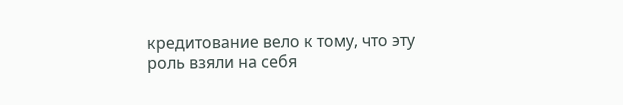кредитование вело к тому, что эту роль взяли на себя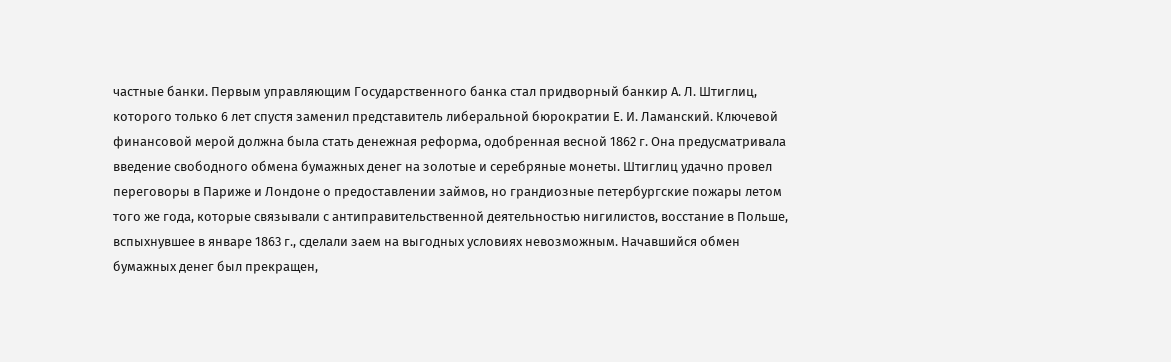частные банки. Первым управляющим Государственного банка стал придворный банкир А. Л. Штиглиц, которого только 6 лет спустя заменил представитель либеральной бюрократии Е. И. Ламанский. Ключевой финансовой мерой должна была стать денежная реформа, одобренная весной 1862 г. Она предусматривала введение свободного обмена бумажных денег на золотые и серебряные монеты. Штиглиц удачно провел переговоры в Париже и Лондоне о предоставлении займов, но грандиозные петербургские пожары летом того же года, которые связывали с антиправительственной деятельностью нигилистов, восстание в Польше, вспыхнувшее в январе 1863 г., сделали заем на выгодных условиях невозможным. Начавшийся обмен бумажных денег был прекращен,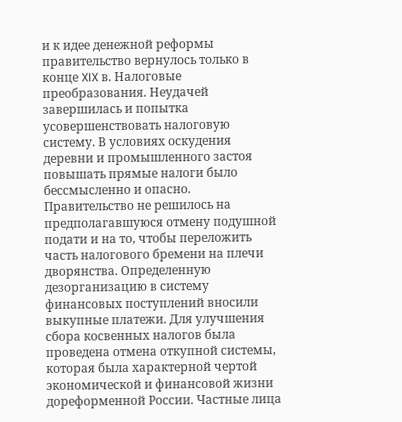и к идее денежной реформы правительство вернулось только в конце XIX в. Налоговые преобразования. Неудачей завершилась и попытка усовершенствовать налоговую систему. В условиях оскудения деревни и промышленного застоя повышать прямые налоги было бессмысленно и опасно. Правительство не решилось на предполагавшуюся отмену подушной подати и на то, чтобы переложить часть налогового бремени на плечи дворянства. Определенную дезорганизацию в систему финансовых поступлений вносили выкупные платежи. Для улучшения сбора косвенных налогов была проведена отмена откупной системы, которая была характерной чертой экономической и финансовой жизни дореформенной России. Частные лица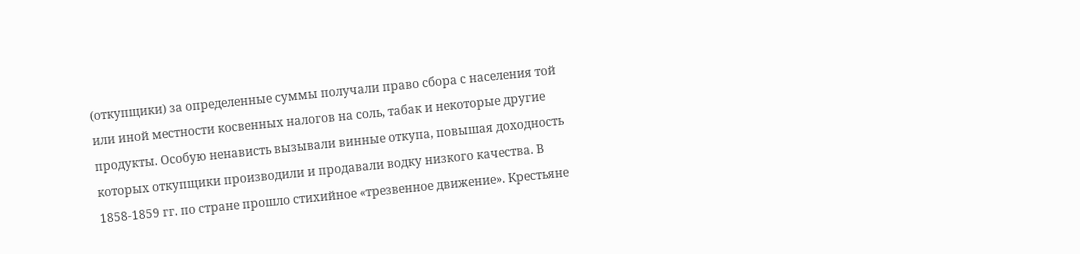(откупщики) за определенные суммы получали право сбора с населения той или иной местности косвенных налогов на соль, табак и некоторые другие продукты. Особую ненависть вызывали винные откупа, повышая доходность которых откупщики производили и продавали водку низкого качества. В 1858-1859 гг. по стране прошло стихийное «трезвенное движение». Крестьяне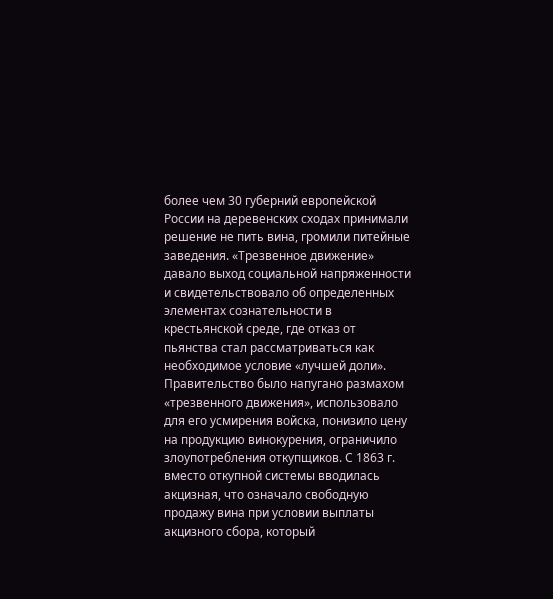более чем 30 губерний европейской России на деревенских сходах принимали решение не пить вина, громили питейные заведения. «Трезвенное движение» давало выход социальной напряженности и свидетельствовало об определенных элементах сознательности в крестьянской среде, где отказ от пьянства стал рассматриваться как необходимое условие «лучшей доли». Правительство было напугано размахом «трезвенного движения», использовало для его усмирения войска, понизило цену на продукцию винокурения, ограничило злоупотребления откупщиков. С 1863 г. вместо откупной системы вводилась акцизная, что означало свободную продажу вина при условии выплаты акцизного сбора, который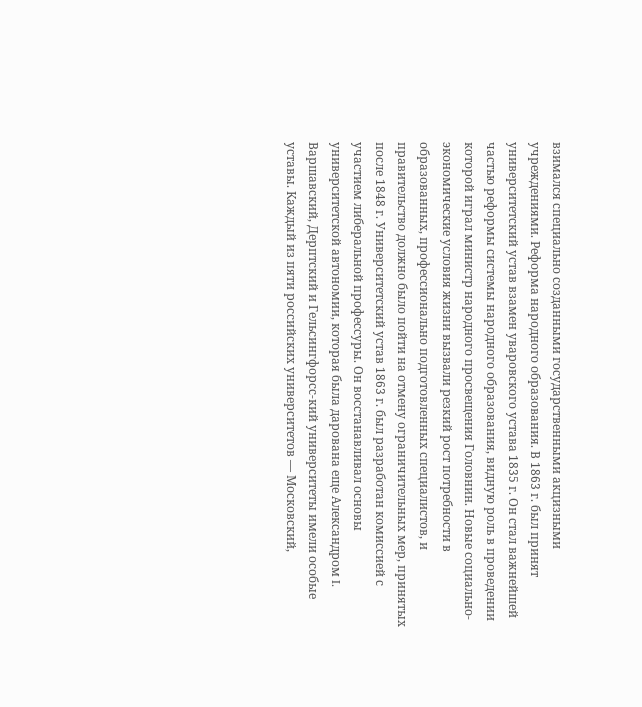взимался специально созданными государственными акцизными учреждениями. Реформа народного образования. В 1863 г. был принят университетский устав взамен уваровского устава 1835 г. Он стал важнейшей частью реформы системы народного образования, видную роль в проведении которой играл министр народного просвещения Головнин. Новые социально-экономические условия жизни вызвали резкий рост потребности в образованных, профессионально подготовленных специалистов, и правительство должно было пойти на отмену ограничительных мер, принятых после 1848 г. Университетский устав 1863 г. был разработан комиссией с участием либеральной профессуры. Он восстанавливал основы университетской автономии, которая была дарована еще Александром I. Варшавский, Дерптский и Гельсингфорсс-кий университеты имели особые уставы. Каждый из пяти российских университетов — Московский,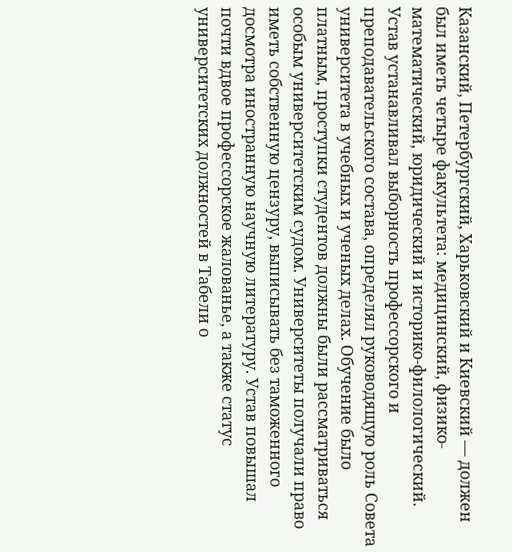Казанский, Петербургский, Харьковский и Киевский — должен был иметь четыре факультета: медицинский, физико-математический, юридический и историко-филологический. Устав устанавливал выборность профессорского и преподавательского состава, определял руководящую роль Совета университета в учебных и ученых делах. Обучение было платным, проступки студентов должны были рассматриваться особым университетским судом. Университеты получали право иметь собственную цензуру, выписывать без таможенного досмотра иностранную научную литературу. Устав повышал почти вдвое профессорское жалованье, а также статус университетских должностей в Табели о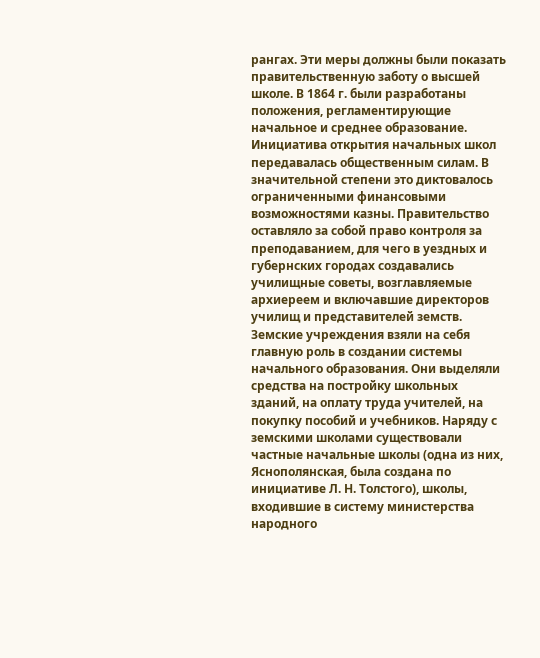рангах. Эти меры должны были показать правительственную заботу о высшей школе. В 1864 г. были разработаны положения, регламентирующие начальное и среднее образование. Инициатива открытия начальных школ передавалась общественным силам. В значительной степени это диктовалось ограниченными финансовыми возможностями казны. Правительство оставляло за собой право контроля за преподаванием, для чего в уездных и губернских городах создавались училищные советы, возглавляемые архиереем и включавшие директоров училищ и представителей земств. Земские учреждения взяли на себя главную роль в создании системы начального образования. Они выделяли средства на постройку школьных зданий, на оплату труда учителей, на покупку пособий и учебников. Наряду с земскими школами существовали частные начальные школы (одна из них, Яснополянская, была создана по инициативе Л. Н. Толстого), школы, входившие в систему министерства народного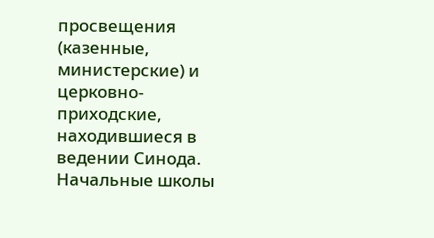просвещения (казенные, министерские) и церковно-приходские, находившиеся в ведении Синода. Начальные школы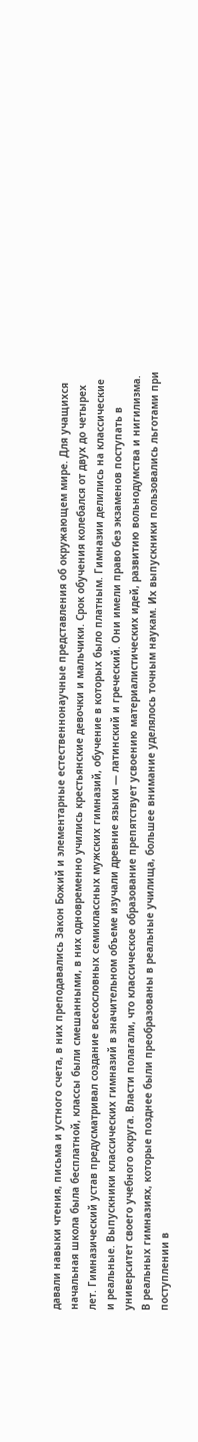давали навыки чтения, письма и устного счета, в них преподавались Закон Божий и элементарные естественнонаучные представления об окружающем мире. Для учащихся начальная школа была бесплатной, классы были смешанными, в них одновременно учились крестьянские девочки и мальчики. Срок обучения колебался от двух до четырех лет. Гимназический устав предусматривал создание всесословных семиклассных мужских гимназий, обучение в которых было платным. Гимназии делились на классические и реальные. Выпускники классических гимназий в значительном объеме изучали древние языки — латинский и греческий. Они имели право без экзаменов поступать в университет своего учебного округа. Власти полагали, что классическое образование препятствует усвоению материалистических идей, развитию вольнодумства и нигилизма. В реальных гимназиях, которые позднее были преобразованы в реальные училища, большее внимание уделялось точным наукам. Их выпускники пользовались льготами при поступлении в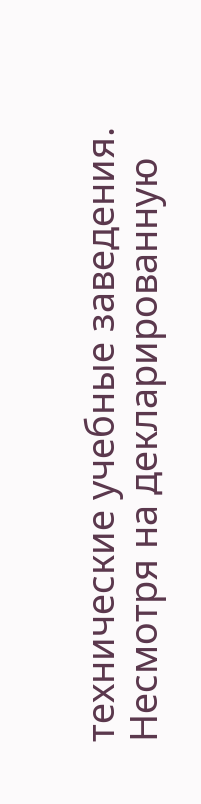технические учебные заведения. Несмотря на декларированную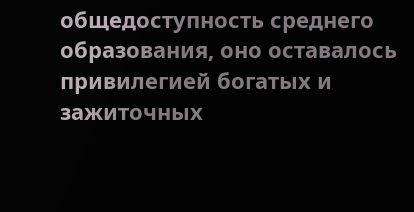общедоступность среднего образования, оно оставалось привилегией богатых и зажиточных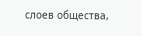слоев общества,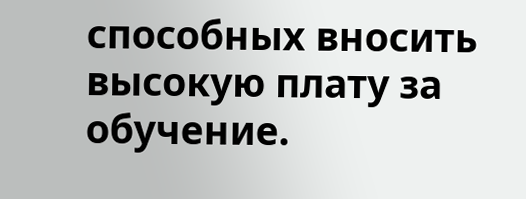способных вносить высокую плату за обучение.